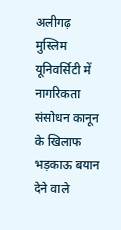अलीगढ़ मुस्लिम यूनिवर्सिटी में नागरिकता संसोधन कानून के खिलाफ भड़काऊ बयान देने वाले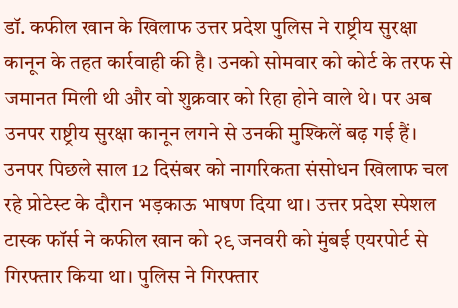डॉ. कफील खान के खिलाफ उत्तर प्रदेश पुलिस ने राष्ट्रीय सुरक्षा कानून के तहत कार्रवाही की है। उनको सोमवार को कोर्ट के तरफ से जमानत मिली थी और वो शुक्रवार को रिहा होने वाले थे। पर अब उनपर राष्ट्रीय सुरक्षा कानून लगने से उनकी मुश्किलें बढ़ गई हैं।
उनपर पिछले साल 12 दिसंबर को नागरिकता संसोधन खिलाफ चल रहे प्रोटेस्ट के दौरान भड़काऊ भाषण दिया था। उत्तर प्रदेश स्पेशल टास्क फॉर्स ने कफील खान को २९ जनवरी को मुंबई एयरपोर्ट से गिरफ्तार किया था। पुलिस ने गिरफ्तार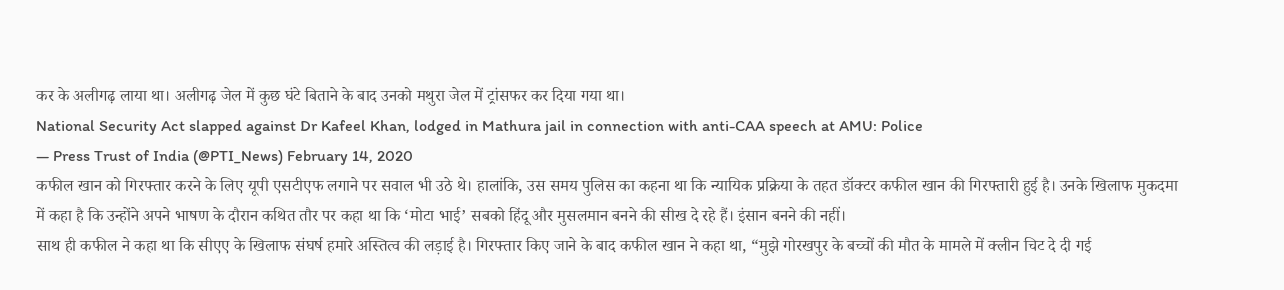कर के अलीगढ़ लाया था। अलीगढ़ जेल में कुछ घंटे बिताने के बाद उनको मथुरा जेल में ट्रांसफर कर दिया गया था।
National Security Act slapped against Dr Kafeel Khan, lodged in Mathura jail in connection with anti-CAA speech at AMU: Police
— Press Trust of India (@PTI_News) February 14, 2020
कफील खान को गिरफ्तार करने के लिए यूपी एसटीएफ लगाने पर सवाल भी उठे थे। हालांकि, उस समय पुलिस का कहना था कि न्यायिक प्रक्रिया के तहत डॉक्टर कफील खान की गिरफ्तारी हुई है। उनके खिलाफ मुकदमा में कहा है कि उन्होंने अपने भाषण के दौरान कथित तौर पर कहा था कि ‘मोटा भाई’ सबको हिंदू और मुसलमान बनने की सीख दे रहे हैं। इंसान बनने की नहीं।
साथ ही कफील ने कहा था कि सीएए के खिलाफ संघर्ष हमारे अस्तित्व की लड़ाई है। गिरफ्तार किए जाने के बाद कफील खान ने कहा था, “मुझे गोरखपुर के बच्चों की मौत के मामले में क्लीन चिट दे दी गई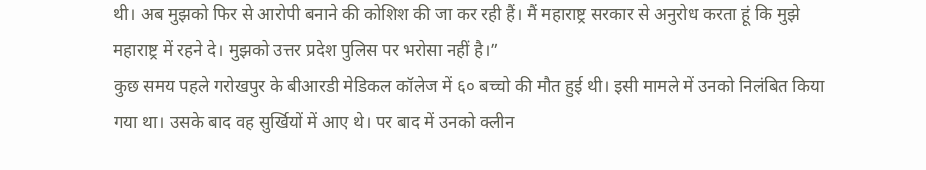थी। अब मुझको फिर से आरोपी बनाने की कोशिश की जा कर रही हैं। मैं महाराष्ट्र सरकार से अनुरोध करता हूं कि मुझे महाराष्ट्र में रहने दे। मुझको उत्तर प्रदेश पुलिस पर भरोसा नहीं है।”
कुछ समय पहले गरोखपुर के बीआरडी मेडिकल कॉलेज में ६० बच्चो की मौत हुई थी। इसी मामले में उनको निलंबित किया गया था। उसके बाद वह सुर्खियों में आए थे। पर बाद में उनको क्लीन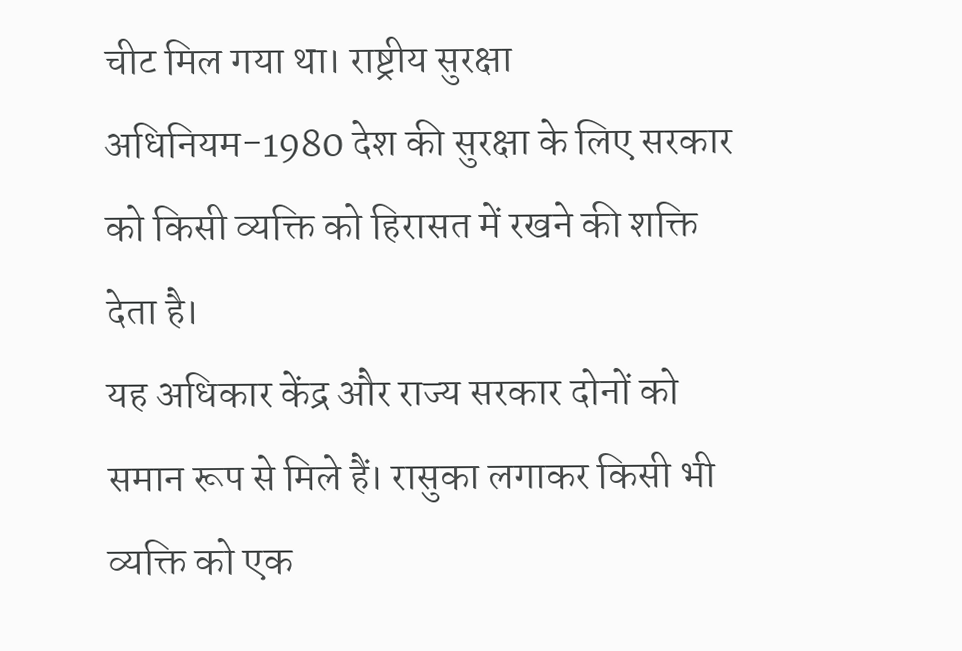चीट मिल गया था। राष्ट्रीय सुरक्षा अधिनियम-1980 देश की सुरक्षा के लिए सरकार को किसी व्यक्ति को हिरासत में रखने की शक्ति देता है।
यह अधिकार केंद्र और राज्य सरकार दोनों को समान रूप से मिले हैं। रासुका लगाकर किसी भी व्यक्ति को एक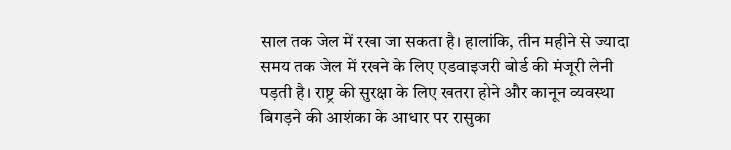साल तक जेल में रखा जा सकता है। हालांकि, तीन महीने से ज्यादा समय तक जेल में रखने के लिए एडवाइजरी बोर्ड की मंजूरी लेनी पड़ती है। राष्ट्र की सुरक्षा के लिए खतरा होने और कानून व्यवस्था बिगड़ने की आशंका के आधार पर रासुका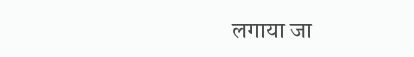लगाया जा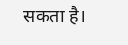सकता है।